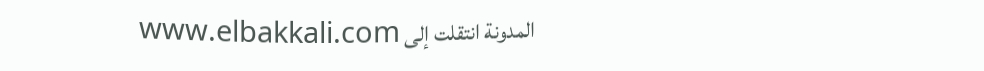المدونة انتقلت إلى www.elbakkali.com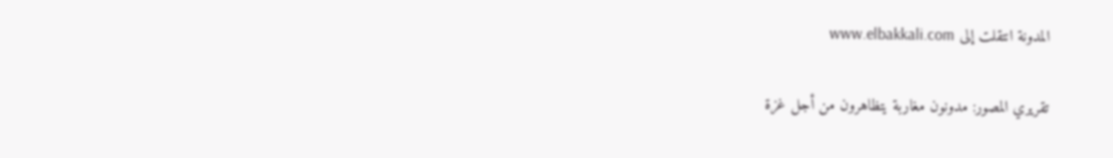المدونة انتقلت إلى www.elbakkali.com

تقريري المصور: مدونون مغاربة يتظاهرون من أجل غزة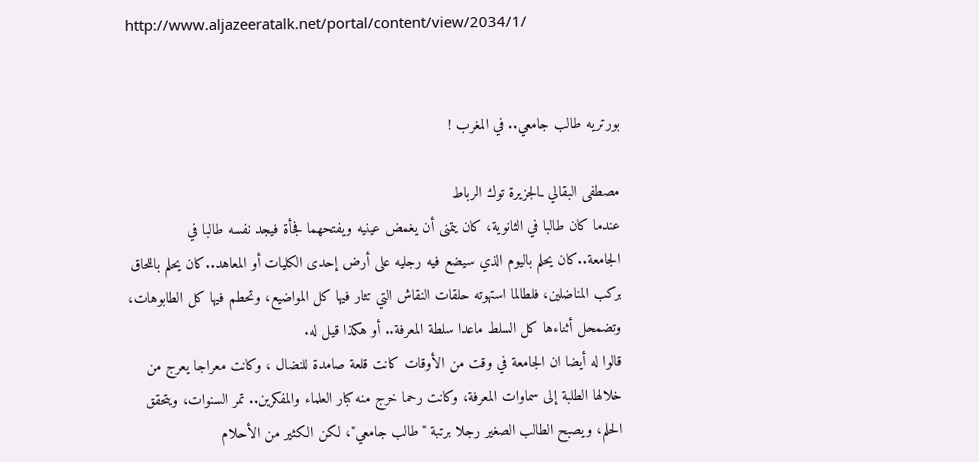http://www.aljazeeratalk.net/portal/content/view/2034/1/


بورتريه طالب جامعي.. في المغرب !

مصطفى البقالي ـالجزيرة توك الرباط
عندما كان طالبا في الثانوية، كان يتمنى أن يغمض عينيه ويفتحهما فجأة فيجد نفسه طالبا في الجامعة..كان يحلم باليوم الذي سيضع فيه رجليه على أرض إحدى الكليات أو المعاهد..كان يحلم باللحاق بركب المناضلين، فلطالما استهوته حلقات النقاش التي تثار فيها كل المواضيع، وتحطم فيها كل الطابوهات، وتضمحل أثناءها كل السلط ماعدا سلطة المعرفة.. أو هكذا قيل له.
قالوا له أيضا ان الجامعة في وقت من الأوقات كانت قلعة صامدة للنضال ، وكانت معراجا يعرج من خلالها الطلبة إلى سماوات المعرفة، وكانت رحما خرج منه كبار العلماء والمفكرين.. تمر السنوات، ويتحقق الحلم، ويصبح الطالب الصغير رجلا برتبة "طالب جامعي"، لكن الكثير من الأحلام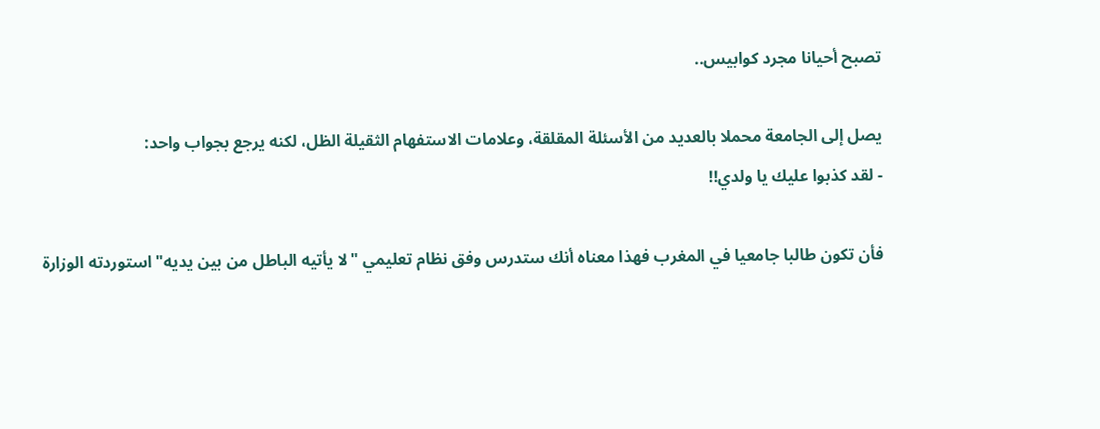تصبح أحيانا مجرد كوابيس..

يصل إلى الجامعة محملا بالعديد من الأسئلة المقلقة، وعلامات الاستفهام الثقيلة الظل، لكنه يرجع بجواب واحد:
- لقد كذبوا عليك يا ولدي!!

فأن تكون طالبا جامعيا في المغرب فهذا معناه أنك ستدرس وفق نظام تعليمي "لا يأتيه الباطل من بين يديه" استوردته الوزارة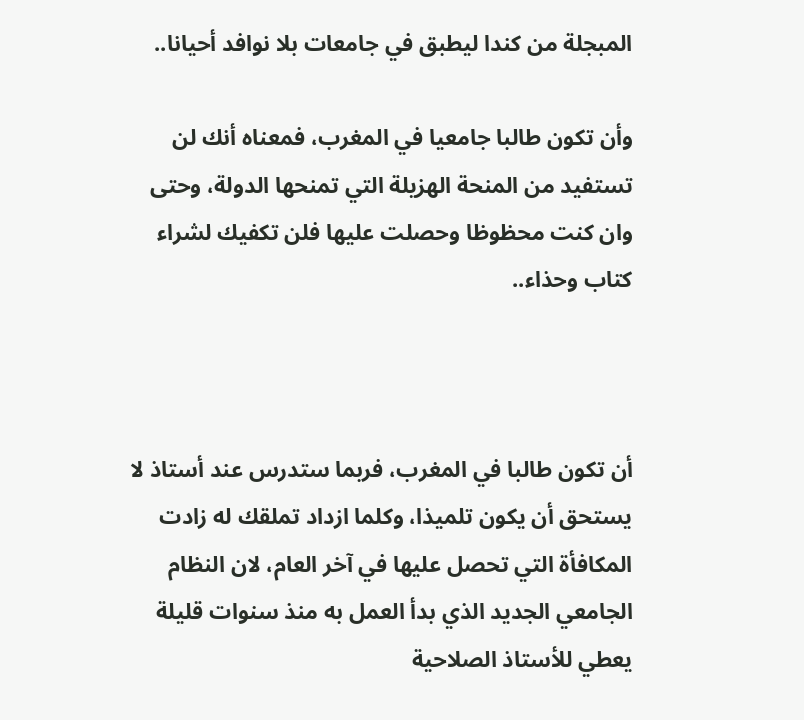المبجلة من كندا ليطبق في جامعات بلا نوافد أحيانا..

وأن تكون طالبا جامعيا في المغرب، فمعناه أنك لن تستفيد من المنحة الهزيلة التي تمنحها الدولة، وحتى
وان كنت محظوظا وحصلت عليها فلن تكفيك لشراء كتاب وحذاء..



أن تكون طالبا في المغرب، فربما ستدرس عند أستاذ لا يستحق أن يكون تلميذا، وكلما ازداد تملقك له زادت المكافأة التي تحصل عليها في آخر العام، لان النظام الجامعي الجديد الذي بدأ العمل به منذ سنوات قليلة يعطي للأستاذ الصلاحية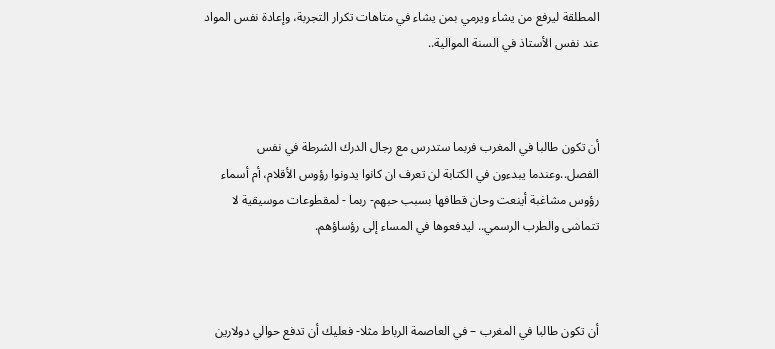المطلقة ليرفع من يشاء ويرمي بمن يشاء في متاهات تكرار التجربة، وإعادة نفس المواد عند نفس الأستاذ في السنة الموالية..



أن تكون طالبا في المغرب فربما ستدرس مع رجال الدرك الشرطة في نفس الفصل..وعندما يبدءون في الكتابة لن تعرف ان كانوا يدونوا رؤوس الأقلام، أم أسماء رؤوس مشاغبة أينعت وحان قطافها بسبب حبهم- ربما - لمقطوعات موسيقية لا تتماشى والطرب الرسمي.. ليدفعوها في المساء إلى رؤساؤهم.



أن تكون طالبا في المغرب – في العاصمة الرباط مثلا- فعليك أن تدفع حوالي دولارين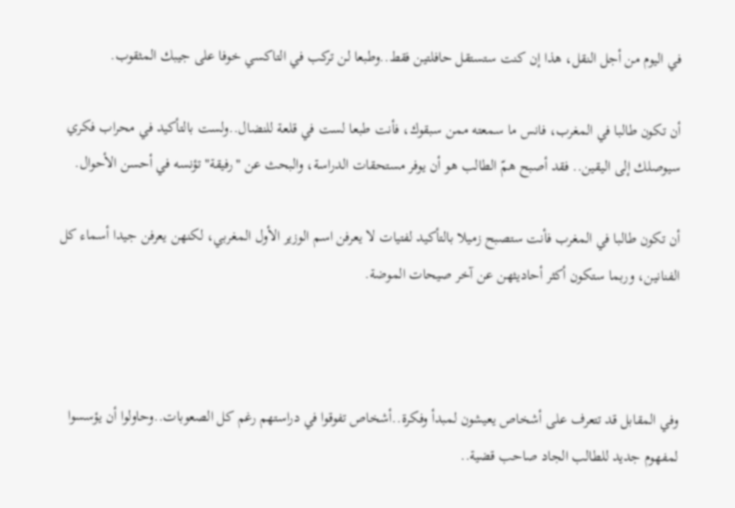في اليوم من أجل النقل، هذا إن كنت ستستقل حافلتين فقط..وطبعا لن تركب في التاكسي خوفا على جيبك المثقوب.

أن تكون طالبا في المغرب، فانس ما سمعته ممن سبقوك، فأنت طبعا لست في قلعة للنضال..ولست بالتأكيد في محراب فكري سيوصلك إلى اليقين.. فقد أصبح همّ الطالب هو أن يوفر مستحقات الدراسة، والبحث عن "رفيقة" تؤنسه في أحسن الأحوال.

أن تكون طالبا في المغرب فأنت ستصبح زميلا بالتأكيد لفتيات لا يعرفن اسم الوزير الأول المغربي، لكنهن يعرفن جيدا أسماء كل الفنانين، وربما ستكون أكثر أحاديثهن عن آخر صيحات الموضة.



وفي المقابل قد تتعرف على أشخاص يعيشون لمبدأ وفكرة..أشخاص تفوقوا في دراستهم رغم كل الصعوبات..وحاولوا أن يؤسسوا لمفهوم جديد للطالب الجاد صاحب قضية..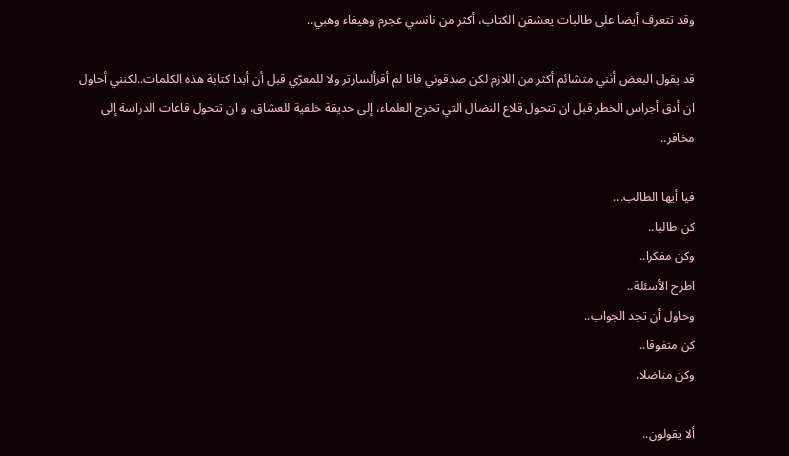وقد تتعرف أيضا على طالبات يعشقن الكتاب، أكثر من نانسي عجرم وهيفاء وهبي..

قد يقول البعض أنني متشائم أكثر من اللازم لكن صدقوني فانا لم أقرألسارتر ولا للمعرّي قبل أن أبدا كتابة هذه الكلمات..لكنني أحاول ان أدق أجراس الخطر قبل ان تتحول قلاع النضال التي تخرج العلماء، إلى حديقة خلفية للعشاق، و ان تتحول قاعات الدراسة إلى مخافر..

فيا أيها الطالب...
كن طالبا..
وكن مفكرا..
اطرح الأسئلة..
وحاول أن تجد الجواب..
كن متفوقا..
وكن مناضلا.

ألا يقولون..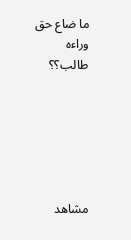ما ضاع حق وراءه طالب؟؟






مشاهد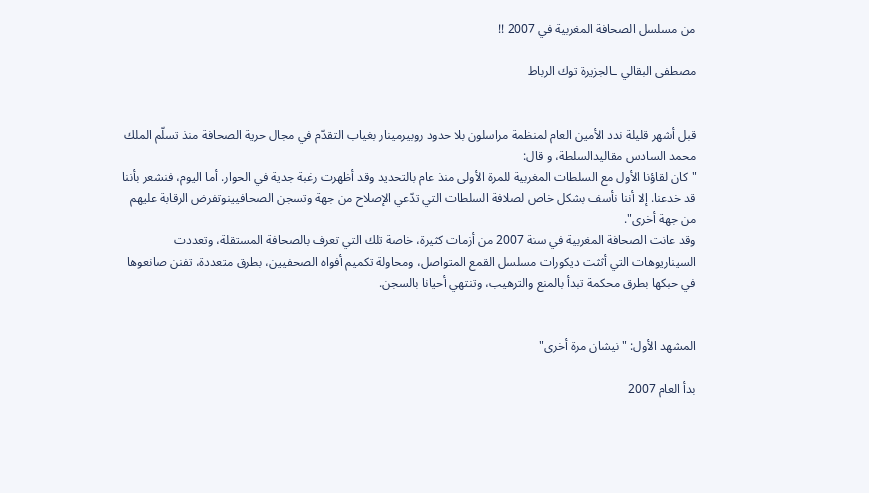من مسلسل الصحافة المغربية في 2007 !!

مصطفى البقالي ـالجزيرة توك الرباط


قبل أشهر قليلة ندد الأمين العام لمنظمة مراسلون بلا حدود روبيرمينار بغياب التقدّم في مجال حرية الصحافة منذ تسلّم الملك محمد السادس مقاليدالسلطة، و قال:
"كان لقاؤنا الأول مع السلطات المغربية للمرة الأولى منذ عام بالتحديد وقد أظهرت رغبة جدية في الحوار. أما اليوم، فنشعر بأننا قد خدعنا. إلا أننا نأسف بشكل خاص لصلافة السلطات التي تدّعي الإصلاح من جهة وتسجن الصحافيينوتفرض الرقابة عليهم من جهة أخرى".
وقد عانت الصحافة المغربية في سنة 2007 من أزمات كثيرة، خاصة تلك التي تعرف بالصحافة المستقلة، وتعددت السيناريوهات التي أثثت ديكورات مسلسل القمع المتواصل، ومحاولة تكميم أفواه الصحفيين، بطرق متعددة، تفنن صانعوها في حبكها بطرق محكمة تبدأ بالمنع والترهيب، وتنتهي أحيانا بالسجن.


المشهد الأول: "نيشان مرة أخرى"

بدأ العام 2007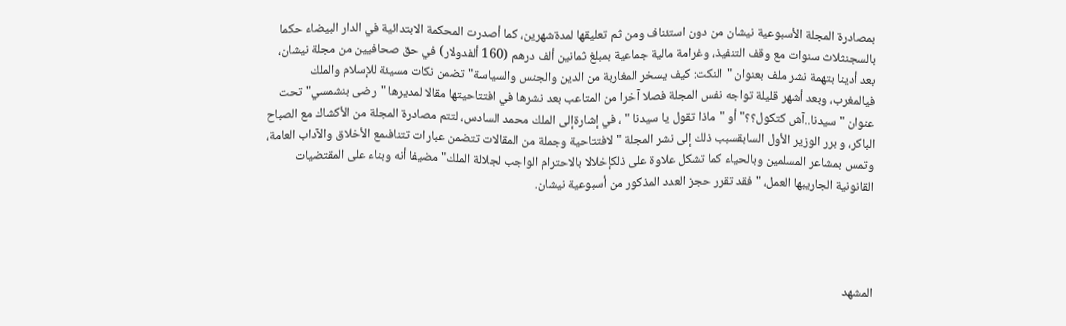بمصادرة المجلة الأسبوعية نيشان من دون استئناف ومن ثم تعليقها لمدةشهرين، كما أصدرت المحكمة الابتدائية في الدار البيضاء حكما بالسجنثلاث سنوات مع وقف التنفيذ، وغرامة مالية جماعية بمبلغ ثمانين ألف درهم (160 ألفدولار) في حق صحافيين من مجلة نيشان، بعد أدينا بتهمة نشر ملف بعنوان "النكت: كيف يسخر المغاربة من الدين والجنس والسياسة"تضمن نكات مسيئة للإسلام والملك فيالمغرب، وبعد أشهر قليلة تواجه نفس المجلة فصلا آخرا من المتاعب بعد نشرها في افتتاحيتها مقالا لمديرها "رضى بنشمسي" تحت عنوان " سيدنا..آش كتكول؟؟" أو "ماذا تقول يا سيدنا " ، في إشارةإلى الملك محمد السادس، لتتم مصادرة المجلة من الأكشاك مع الصباح الباكر، و برر الوزير الأول السابقسبب ذلك إلى نشر المجلة "لافتتاحية وجملة من المقالات تتضمن عبارات تتنافىمع الأخلاق والآداب العامة، وتمس بمشاعر المسلمين وبالحياء كما تشكل علاوة على ذلكإخلالا بالاحترام الواجب لجلالة الملك" مضيفا أنه وبناء على المقتضيات القانونية الجاريبها العمل، " فقد تقرر حجز العدد المذكور من أسبوعية نيشان.




المشهد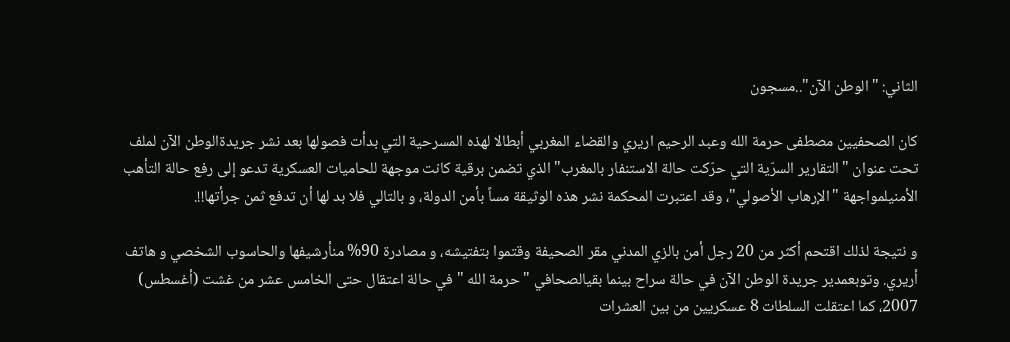الثاني: "الوطن الآن"..مسجون

كان الصحفيين مصطفى حرمة الله وعبد الرحيم اريري والقضاء المغربي أبطالا لهذه المسرحية التي بدأت فصولها بعد نشر جريدةالوطن الآن لملف تحت عنوان "التقارير السرّية التي حرّكت حالة الاستنفار بالمغرب" الذي تضمن برقية كانت موجهة للحاميات العسكرية تدعو إلى رفع حالة التأهب الأمنيلمواجهة "الإرهاب الأصولي"، وقد اعتبرت المحكمة نشر هذه الوثيقة مساً بأمن الدولة، و بالتالي فلا بد لها أن تدفع ثمن جرأتها!!.

و نتيجة لذلك اقتحم أكثر من 20 رجل أمن بالزي المدني مقر الصحيفة وقتموا بتفتيشه، و مصادرة 90% منأرشيفها والحاسوب الشخصي و هاتف أريري. وتوبعمدير جريدة الوطن الآن في حالة سراح بينما بقيالصحافي "حرمة الله " في حالة اعتقال حتى الخامس عشر من غشت (أغسطس) 2007، كما اعتقلت السلطات 8 عسكريين من بين العشرات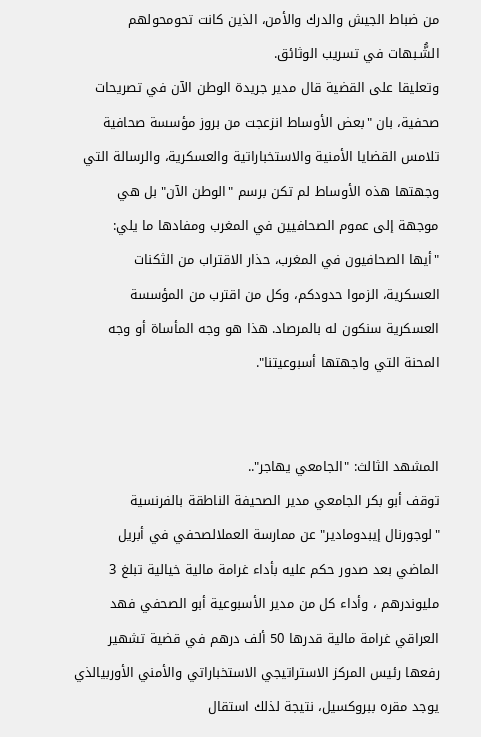من ضباط الجيش والدرك والأمن، الذين كانت تحومحولهم الشُّـبهات في تسريب الوثائق.
وتعليقا على القضية قال مدير جريدة الوطن الآن في تصريحات صحفية، بان "بعض الأوساط انزعجت من بروز مؤسسة صحافية تلامس القضايا الأمنية والاستخباراتية والعسكرية، والرسالة التي وجهتها هذه الأوساط لم تكن برسم "الوطن الآن" بل هي موجهة إلى عموم الصحافيين في المغرب ومفادها ما يلي:
"أيها الصحافيون في المغرب، حذار الاقتراب من الثكنات العسكرية، الزموا حدودكم، وكل من اقترب من المؤسسة العسكرية سنكون له بالمرصاد. هذا هو وجه المأساة أو وجه المحنة التي واجهتها أسبوعيتنا".


المشهد الثالث: "الجامعي يهاجر"..
توقف أبو بكر الجامعي مدير الصحيفة الناطقة بالفرنسية "لوجورنال إيبدومادير" عن ممارسة العملالصحفي في أبريل الماضي بعد صدور حكم عليه بأداء غرامة مالية خيالية تبلغ 3 مليوندرهم ، وأداء كل من مدير الأسبوعية أبو الصحفي فهد العراقي غرامة مالية قدرها 50 ألف درهم في قضية تشهير رفعها رئيس المركز الاستراتيجي الاستخباراتي والأمني الأوربيالذي يوجد مقره ببروكسيل، نتيجة لذلك استقال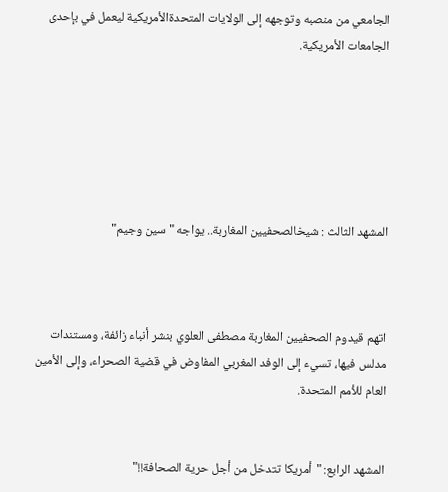الجامعي من منصبه وتوجهه إلى الولايات المتحدةالأمريكية ليعمل في بإحدى الجامعات الأمريكية.






المشهد الثالث : شيخالصحفيين المغاربة.. يواجه "سين وجيم"



اتهم قيدوم الصحفيين المغاربة مصطفى العلوي بنشر أنباء زائفة، ومستندات مدلس فيها، تسيء إلى الوفد المغربي المفاوض في قضية الصحراء، وإلى الأمين العام للأمم المتحدة.


المشهد الرابع: "أمريكا تتدخل من أجل حرية الصحافة!!"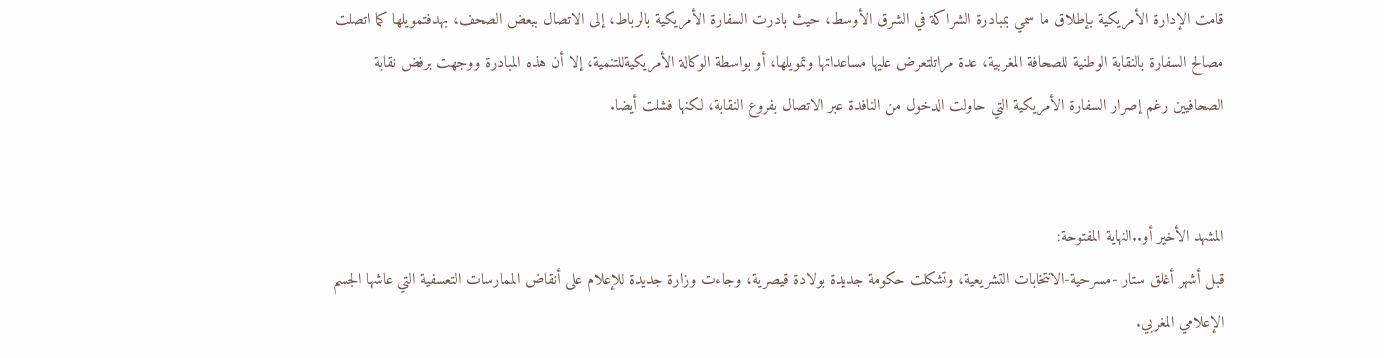قامت الإدارة الأمريكية بإطلاق ما سمي بمبادرة الشراكة في الشرق الأوسط، حيث بادرت السفارة الأمريكية بالرباط، إلى الاتصال ببعض الصحف، بهدفتمويلها كما اتصلت مصالح السفارة بالنقابة الوطنية للصحافة المغربية، عدة مراتلتعرض عليها مساعداتها وتمويلها، أو بواسطة الوكالة الأمريكيةللتنمية، إلا أن هذه المبادرة ووجهت برفض نقابة الصحافيين رغم إصرار السفارة الأمريكية التي حاولت الدخول من النافدة عبر الاتصال بفروع النقابة، لكنها فشلت أيضا.


المشهد الأخير أو..النهاية المفتوحة:
قبل أشهر أغلق ستار -مسرحية-الانتخابات التشريعية، وتشكلت حكومة جديدة بولادة قيصرية، وجاءت وزارة جديدة للإعلام على أنقاض الممارسات التعسفية التي عاشها الجسم الإعلامي المغربي.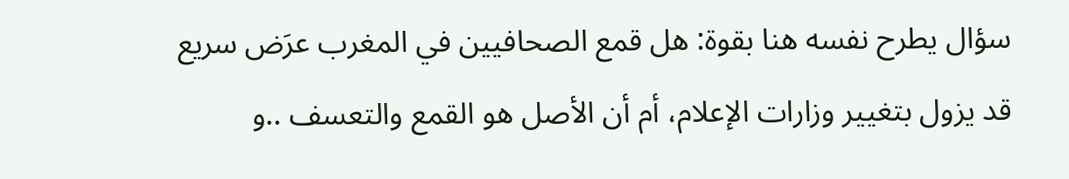سؤال يطرح نفسه هنا بقوة: هل قمع الصحافيين في المغرب عرَض سريع قد يزول بتغيير وزارات الإعلام، أم أن الأصل هو القمع والتعسف ..و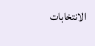الانتخابات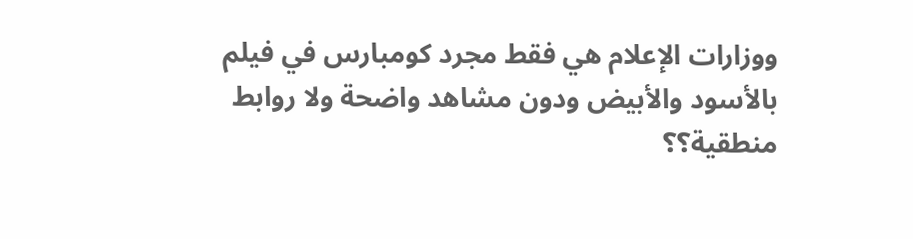ووزارات الإعلام هي فقط مجرد كومبارس في فيلم بالأسود والأبيض ودون مشاهد واضحة ولا روابط منطقية؟؟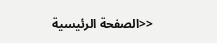<<الصفحة الرئيسية